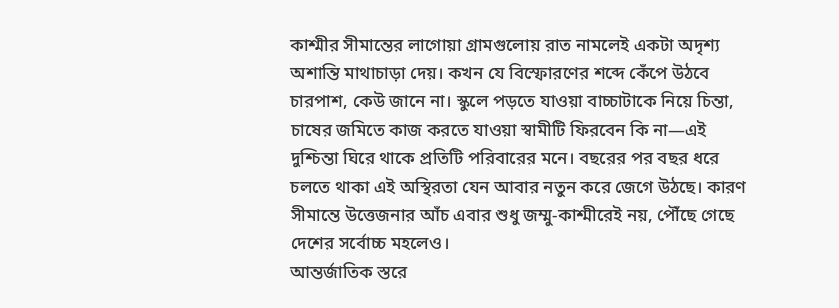কাশ্মীর সীমান্তের লাগোয়া গ্রামগুলোয় রাত নামলেই একটা অদৃশ্য অশান্তি মাথাচাড়া দেয়। কখন যে বিস্ফোরণের শব্দে কেঁপে উঠবে চারপাশ, কেউ জানে না। স্কুলে পড়তে যাওয়া বাচ্চাটাকে নিয়ে চিন্তা, চাষের জমিতে কাজ করতে যাওয়া স্বামীটি ফিরবেন কি না—এই দুশ্চিন্তা ঘিরে থাকে প্রতিটি পরিবারের মনে। বছরের পর বছর ধরে চলতে থাকা এই অস্থিরতা যেন আবার নতুন করে জেগে উঠছে। কারণ সীমান্তে উত্তেজনার আঁচ এবার শুধু জম্মু-কাশ্মীরেই নয়, পৌঁছে গেছে দেশের সর্বোচ্চ মহলেও।
আন্তর্জাতিক স্তরে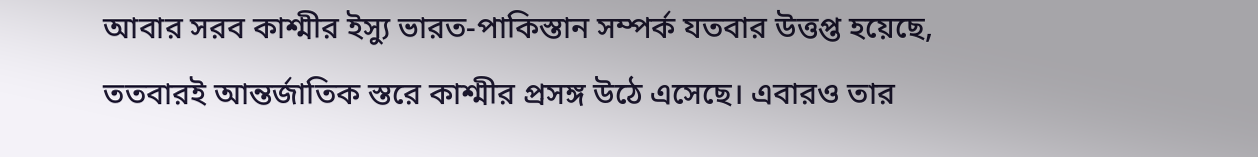আবার সরব কাশ্মীর ইস্যু ভারত-পাকিস্তান সম্পর্ক যতবার উত্তপ্ত হয়েছে, ততবারই আন্তর্জাতিক স্তরে কাশ্মীর প্রসঙ্গ উঠে এসেছে। এবারও তার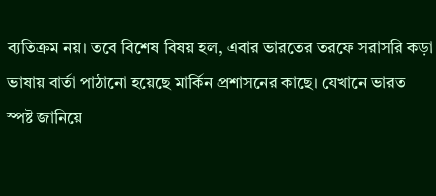ব্যতিক্রম নয়। তবে বিশেষ বিষয় হল, এবার ভারতের তরফে সরাসরি কড়া ভাষায় বার্তা পাঠানো হয়েছে মার্কিন প্রশাসনের কাছে। যেখানে ভারত স্পষ্ট জানিয়ে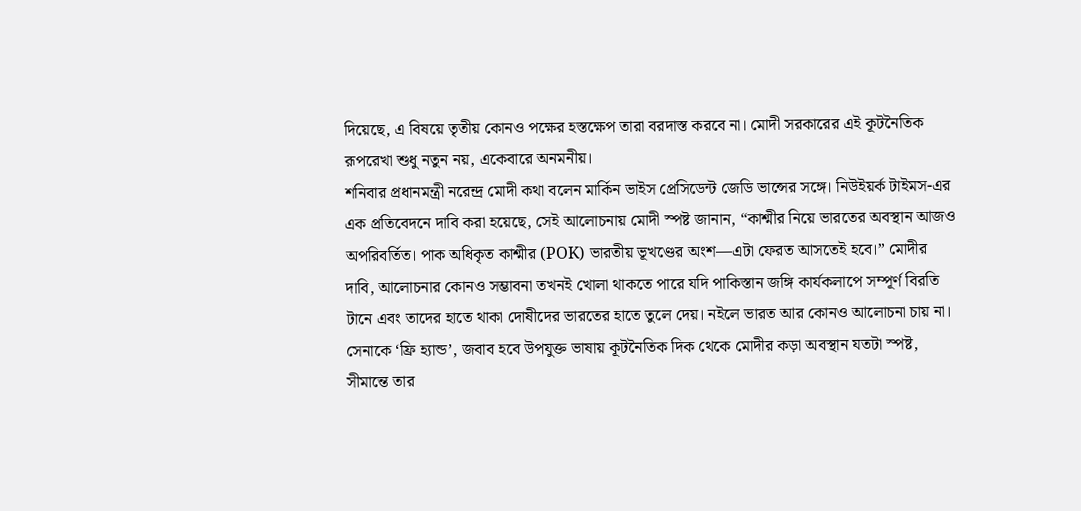দিয়েছে, এ বিষয়ে তৃতীয় কোনও পক্ষের হস্তক্ষেপ তারা বরদাস্ত করবে না। মোদী সরকারের এই কূটনৈতিক রূপরেখা শুধু নতুন নয়, একেবারে অনমনীয়।
শনিবার প্রধানমন্ত্রী নরেন্দ্র মোদী কথা বলেন মার্কিন ভাইস প্রেসিডেন্ট জেডি ভান্সের সঙ্গে। নিউইয়র্ক টাইমস-এর এক প্রতিবেদনে দাবি করা হয়েছে, সেই আলোচনায় মোদী স্পষ্ট জানান, “কাশ্মীর নিয়ে ভারতের অবস্থান আজও অপরিবর্তিত। পাক অধিকৃত কাশ্মীর (POK) ভারতীয় ভূখণ্ডের অংশ—এটা ফেরত আসতেই হবে।” মোদীর দাবি, আলোচনার কোনও সম্ভাবনা তখনই খোলা থাকতে পারে যদি পাকিস্তান জঙ্গি কার্যকলাপে সম্পূর্ণ বিরতি টানে এবং তাদের হাতে থাকা দোষীদের ভারতের হাতে তুলে দেয়। নইলে ভারত আর কোনও আলোচনা চায় না।
সেনাকে ‘ফ্রি হ্যান্ড’, জবাব হবে উপযুক্ত ভাষায় কূটনৈতিক দিক থেকে মোদীর কড়া অবস্থান যতটা স্পষ্ট, সীমান্তে তার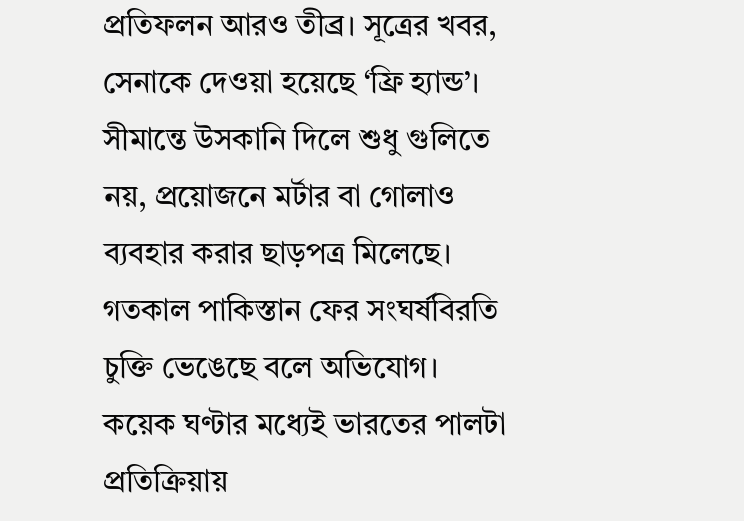প্রতিফলন আরও তীব্র। সূত্রের খবর, সেনাকে দেওয়া হয়েছে ‘ফ্রি হ্যান্ড’। সীমান্তে উসকানি দিলে শুধু গুলিতে নয়, প্রয়োজনে মর্টার বা গোলাও ব্যবহার করার ছাড়পত্র মিলেছে। গতকাল পাকিস্তান ফের সংঘর্ষবিরতি চুক্তি ভেঙেছে বলে অভিযোগ। কয়েক ঘণ্টার মধ্যেই ভারতের পালটা প্রতিক্রিয়ায়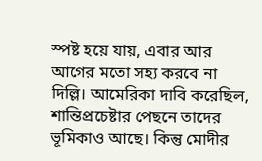স্পষ্ট হয়ে যায়, এবার আর আগের মতো সহ্য করবে না দিল্লি। আমেরিকা দাবি করেছিল, শান্তিপ্রচেষ্টার পেছনে তাদের ভূমিকাও আছে। কিন্তু মোদীর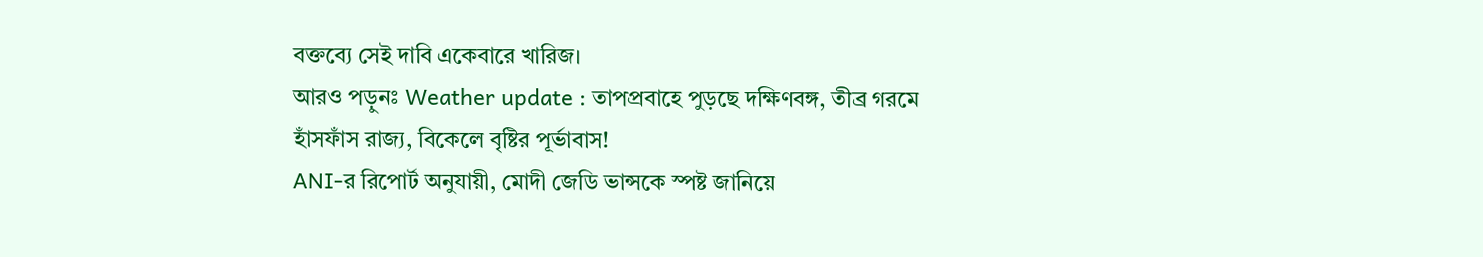বক্তব্যে সেই দাবি একেবারে খারিজ।
আরও পড়ুনঃ Weather update : তাপপ্রবাহে পুড়ছে দক্ষিণবঙ্গ, তীব্র গরমে হাঁসফাঁস রাজ্য, বিকেলে বৃষ্টির পূর্ভাবাস!
ANI-র রিপোর্ট অনুযায়ী, মোদী জেডি ভান্সকে স্পষ্ট জানিয়ে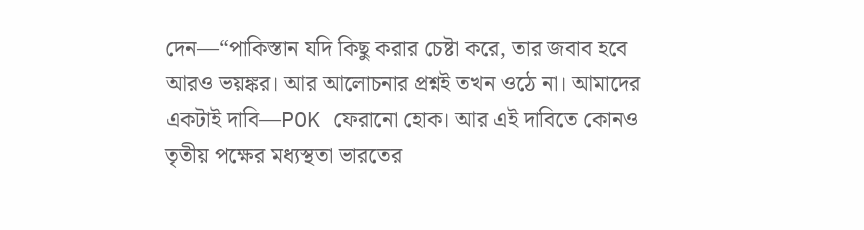দেন—“পাকিস্তান যদি কিছু করার চেষ্টা করে, তার জবাব হবে আরও ভয়ঙ্কর। আর আলোচনার প্রশ্নই তখন ওঠে না। আমাদের একটাই দাবি—POK ফেরানো হোক। আর এই দাবিতে কোনও তৃতীয় পক্ষের মধ্যস্থতা ভারতের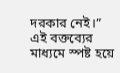দরকার নেই।” এই বক্তব্যের মাধ্যমে স্পষ্ট হয়ে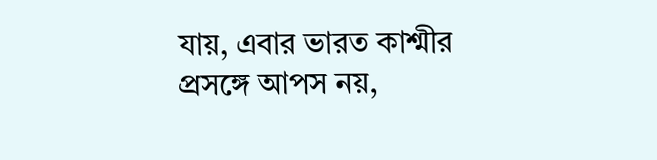যায়, এবার ভারত কাশ্মীর প্রসঙ্গে আপস নয়,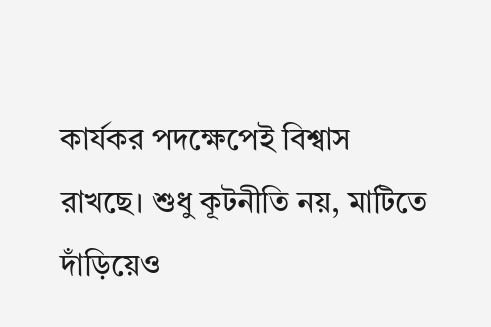কার্যকর পদক্ষেপেই বিশ্বাস রাখছে। শুধু কূটনীতি নয়, মাটিতে দাঁড়িয়েও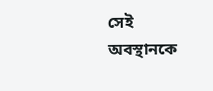সেই অবস্থানকে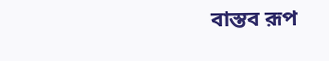বাস্তব রূপ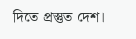দিতে প্রস্তুত দেশ।